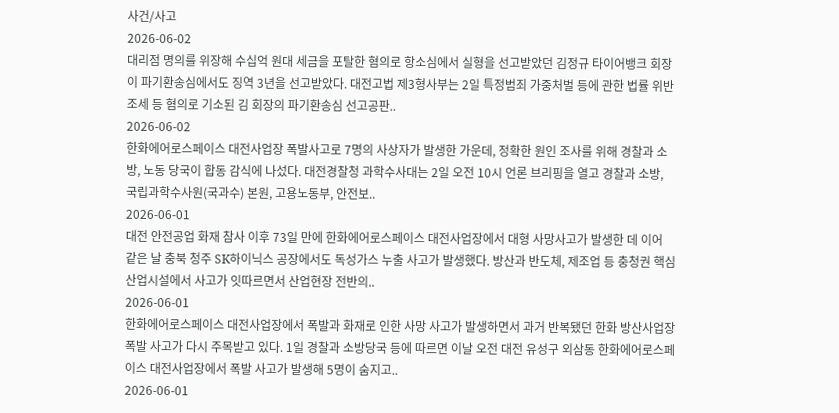사건/사고
2026-06-02
대리점 명의를 위장해 수십억 원대 세금을 포탈한 혐의로 항소심에서 실형을 선고받았던 김정규 타이어뱅크 회장이 파기환송심에서도 징역 3년을 선고받았다. 대전고법 제3형사부는 2일 특정범죄 가중처벌 등에 관한 법률 위반 조세 등 혐의로 기소된 김 회장의 파기환송심 선고공판..
2026-06-02
한화에어로스페이스 대전사업장 폭발사고로 7명의 사상자가 발생한 가운데, 정확한 원인 조사를 위해 경찰과 소방, 노동 당국이 합동 감식에 나섰다. 대전경찰청 과학수사대는 2일 오전 10시 언론 브리핑을 열고 경찰과 소방, 국립과학수사원(국과수) 본원, 고용노동부, 안전보..
2026-06-01
대전 안전공업 화재 참사 이후 73일 만에 한화에어로스페이스 대전사업장에서 대형 사망사고가 발생한 데 이어 같은 날 충북 청주 SK하이닉스 공장에서도 독성가스 누출 사고가 발생했다. 방산과 반도체, 제조업 등 충청권 핵심 산업시설에서 사고가 잇따르면서 산업현장 전반의..
2026-06-01
한화에어로스페이스 대전사업장에서 폭발과 화재로 인한 사망 사고가 발생하면서 과거 반복됐던 한화 방산사업장 폭발 사고가 다시 주목받고 있다. 1일 경찰과 소방당국 등에 따르면 이날 오전 대전 유성구 외삼동 한화에어로스페이스 대전사업장에서 폭발 사고가 발생해 5명이 숨지고..
2026-06-01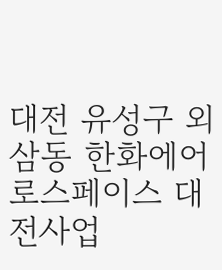대전 유성구 외삼동 한화에어로스페이스 대전사업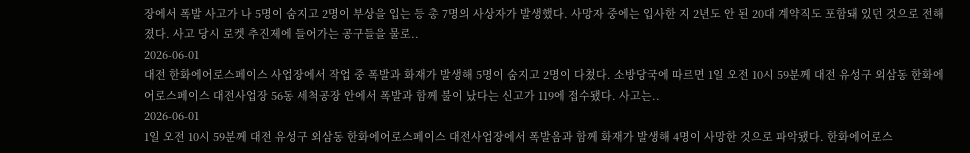장에서 폭발 사고가 나 5명이 숨지고 2명이 부상을 입는 등 총 7명의 사상자가 발생했다. 사망자 중에는 입사한 지 2년도 안 된 20대 계약직도 포함돼 있던 것으로 전해졌다. 사고 당시 로켓 추진제에 들어가는 공구들을 물로..
2026-06-01
대전 한화에어로스페이스 사업장에서 작업 중 폭발과 화재가 발생해 5명이 숨지고 2명이 다쳤다. 소방당국에 따르면 1일 오전 10시 59분께 대전 유성구 외삼동 한화에어로스페이스 대전사업장 56동 세척공장 안에서 폭발과 함께 불이 났다는 신고가 119에 접수됐다. 사고는..
2026-06-01
1일 오전 10시 59분께 대전 유성구 외삼동 한화에어로스페이스 대전사업장에서 폭발음과 함께 화재가 발생해 4명이 사망한 것으로 파악됐다. 한화에어로스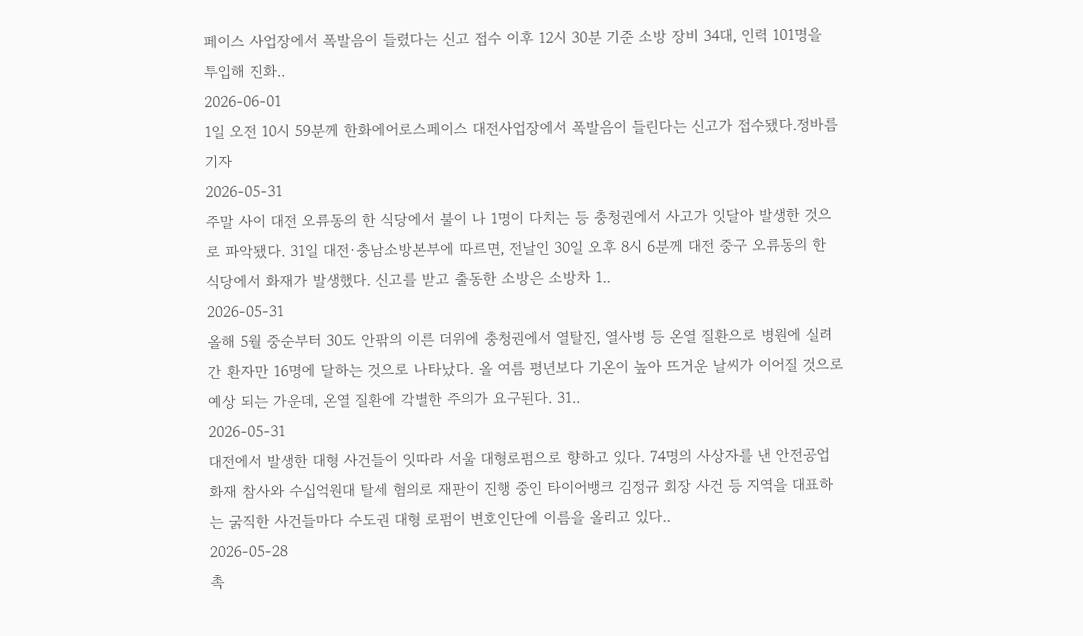페이스 사업장에서 폭발음이 들렸다는 신고 접수 이후 12시 30분 기준 소방 장비 34대, 인력 101명을 투입해 진화..
2026-06-01
1일 오전 10시 59분께 한화에어로스페이스 대전사업장에서 폭발음이 들린다는 신고가 접수됐다.정바름 기자
2026-05-31
주말 사이 대전 오류동의 한 식당에서 불이 나 1명이 다치는 등 충청권에서 사고가 잇달아 발생한 것으로 파악됐다. 31일 대전·충남소방본부에 따르면, 전날인 30일 오후 8시 6분께 대전 중구 오류동의 한 식당에서 화재가 발생했다. 신고를 받고 출동한 소방은 소방차 1..
2026-05-31
올해 5월 중순부터 30도 안팎의 이른 더위에 충청권에서 열탈진, 열사병 등 온열 질환으로 병원에 실려 간 환자만 16명에 달하는 것으로 나타났다. 올 여름 평년보다 기온이 높아 뜨거운 날씨가 이어질 것으로 예상 되는 가운데, 온열 질환에 각별한 주의가 요구된다. 31..
2026-05-31
대전에서 발생한 대형 사건들이 잇따라 서울 대형로펌으로 향하고 있다. 74명의 사상자를 낸 안전공업 화재 참사와 수십억원대 탈세 혐의로 재판이 진행 중인 타이어뱅크 김정규 회장 사건 등 지역을 대표하는 굵직한 사건들마다 수도권 대형 로펌이 변호인단에 이름을 올리고 있다..
2026-05-28
촉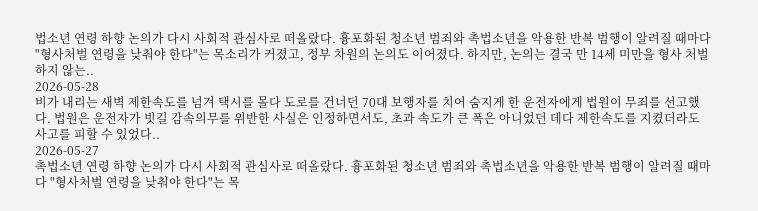법소년 연령 하향 논의가 다시 사회적 관심사로 떠올랐다. 흉포화된 청소년 범죄와 촉법소년을 악용한 반복 범행이 알려질 때마다 "형사처벌 연령을 낮춰야 한다"는 목소리가 커졌고, 정부 차원의 논의도 이어졌다. 하지만, 논의는 결국 만 14세 미만을 형사 처벌하지 않는..
2026-05-28
비가 내리는 새벽 제한속도를 넘겨 택시를 몰다 도로를 건너던 70대 보행자를 치어 숨지게 한 운전자에게 법원이 무죄를 선고했다. 법원은 운전자가 빗길 감속의무를 위반한 사실은 인정하면서도, 초과 속도가 큰 폭은 아니었던 데다 제한속도를 지켰더라도 사고를 피할 수 있었다..
2026-05-27
촉법소년 연령 하향 논의가 다시 사회적 관심사로 떠올랐다. 흉포화된 청소년 범죄와 촉법소년을 악용한 반복 범행이 알려질 때마다 "형사처벌 연령을 낮춰야 한다"는 목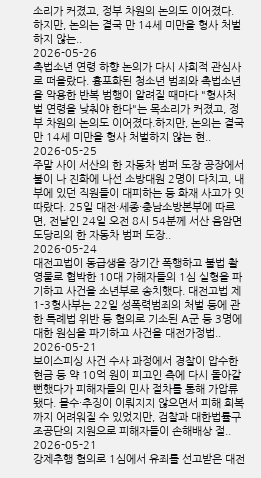소리가 커졌고, 정부 차원의 논의도 이어졌다. 하지만, 논의는 결국 만 14세 미만을 형사 처벌하지 않는..
2026-05-26
촉법소년 연령 하향 논의가 다시 사회적 관심사로 떠올랐다. 흉포화된 청소년 범죄와 촉법소년을 악용한 반복 범행이 알려질 때마다 "형사처벌 연령을 낮춰야 한다"는 목소리가 커졌고, 정부 차원의 논의도 이어졌다.하지만, 논의는 결국 만 14세 미만을 형사 처벌하지 않는 현..
2026-05-25
주말 사이 서산의 한 자동차 범퍼 도장 공장에서 불이 나 진화에 나선 소방대원 2명이 다치고, 내부에 있던 직원들이 대피하는 등 화재 사고가 잇따랐다. 25일 대전·세종·충남소방본부에 따르면, 전날인 24일 오전 8시 54분께 서산 음암면 도당리의 한 자동차 범퍼 도장..
2026-05-24
대전고법이 동급생을 장기간 폭행하고 불법 촬영물로 협박한 10대 가해자들의 1심 실형을 파기하고 사건을 소년부로 송치했다. 대전고법 제1-3형사부는 22일 성폭력범죄의 처벌 등에 관한 특례법 위반 등 혐의로 기소된 A군 등 3명에 대한 원심을 파기하고 사건을 대전가정법..
2026-05-21
보이스피싱 사건 수사 과정에서 경찰이 압수한 현금 등 약 10억 원이 피고인 측에 다시 돌아갈 뻔했다가 피해자들의 민사 절차를 통해 가압류됐다. 몰수·추징이 이뤄지지 않으면서 피해 회복까지 어려워질 수 있었지만, 검찰과 대한법률구조공단의 지원으로 피해자들이 손해배상 절..
2026-05-21
강제추행 혐의로 1심에서 유죄를 선고받은 대전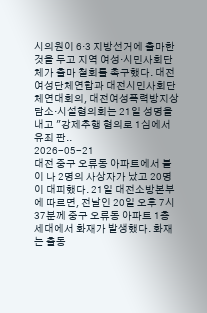시의원이 6·3 지방선거에 출마한 것을 두고 지역 여성·시민사회단체가 출마 철회를 촉구했다. 대전여성단체연합과 대전시민사회단체연대회의, 대전여성폭력방지상담소·시설협의회는 21일 성명을 내고 "강제추행 혐의로 1심에서 유죄 판..
2026-05-21
대전 중구 오류동 아파트에서 불이 나 2명의 사상자가 났고 20명이 대피했다. 21일 대전소방본부에 따르면, 전날인 20일 오후 7시 37분께 중구 오류동 아파트 1층 세대에서 화재가 발생했다. 화재는 출동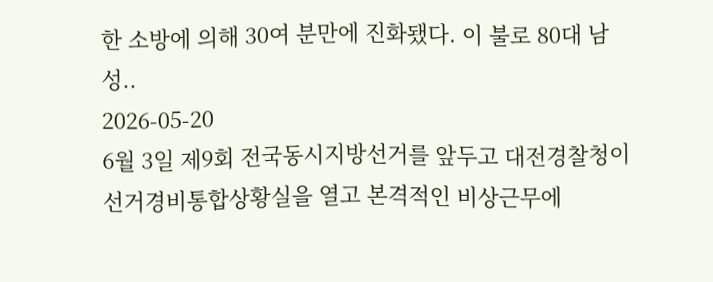한 소방에 의해 30여 분만에 진화됐다. 이 불로 80대 남성..
2026-05-20
6월 3일 제9회 전국동시지방선거를 앞두고 대전경찰청이 선거경비통합상황실을 열고 본격적인 비상근무에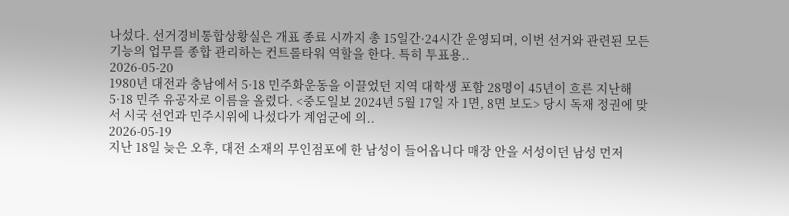나섰다. 선거경비통합상황실은 개표 종료 시까지 총 15일간·24시간 운영되며, 이번 선거와 관련된 모든 기능의 업무를 종합 관리하는 컨트롤타워 역할을 한다. 특히 투표용..
2026-05-20
1980년 대전과 충남에서 5·18 민주화운동을 이끌었던 지역 대학생 포함 28명이 45년이 흐른 지난해 5·18 민주 유공자로 이름을 올렸다. <중도일보 2024년 5월 17일 자 1면, 8면 보도> 당시 독재 정권에 맞서 시국 선언과 민주시위에 나섰다가 계엄군에 의..
2026-05-19
지난 18일 늦은 오후, 대전 소재의 무인점포에 한 남성이 들어옵니다 매장 안을 서성이던 남성 먼저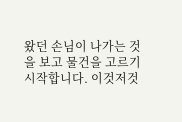왔던 손님이 나가는 것을 보고 물건을 고르기 시작합니다. 이것저것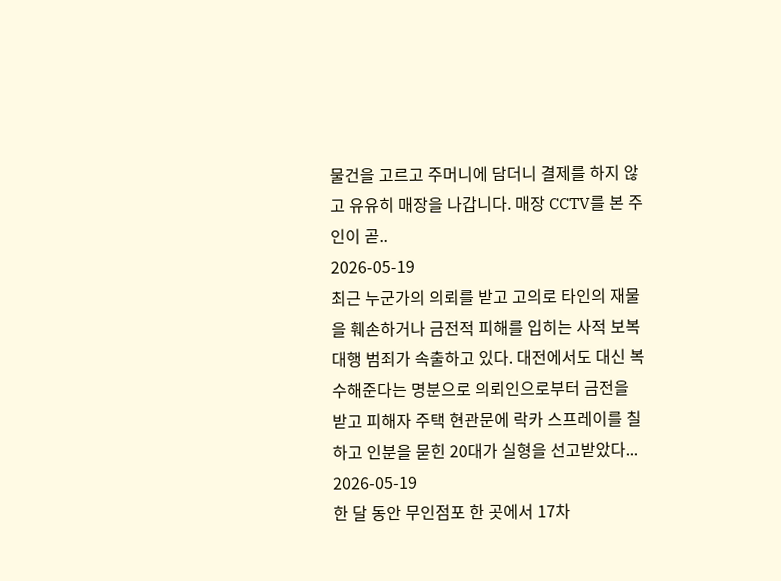물건을 고르고 주머니에 담더니 결제를 하지 않고 유유히 매장을 나갑니다. 매장 CCTV를 본 주인이 곧..
2026-05-19
최근 누군가의 의뢰를 받고 고의로 타인의 재물을 훼손하거나 금전적 피해를 입히는 사적 보복대행 범죄가 속출하고 있다. 대전에서도 대신 복수해준다는 명분으로 의뢰인으로부터 금전을 받고 피해자 주택 현관문에 락카 스프레이를 칠하고 인분을 묻힌 20대가 실형을 선고받았다...
2026-05-19
한 달 동안 무인점포 한 곳에서 17차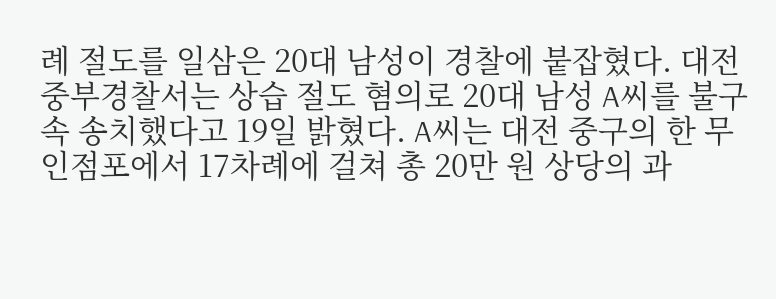례 절도를 일삼은 20대 남성이 경찰에 붙잡혔다. 대전중부경찰서는 상습 절도 혐의로 20대 남성 A씨를 불구속 송치했다고 19일 밝혔다. A씨는 대전 중구의 한 무인점포에서 17차례에 걸쳐 총 20만 원 상당의 과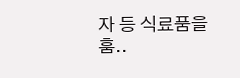자 등 식료품을 훔..